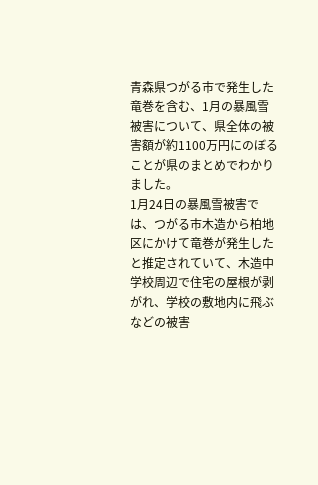青森県つがる市で発生した竜巻を含む、1月の暴風雪被害について、県全体の被害額が約1100万円にのぼることが県のまとめでわかりました。
1月24日の暴風雪被害では、つがる市木造から柏地区にかけて竜巻が発生したと推定されていて、木造中学校周辺で住宅の屋根が剥がれ、学校の敷地内に飛ぶなどの被害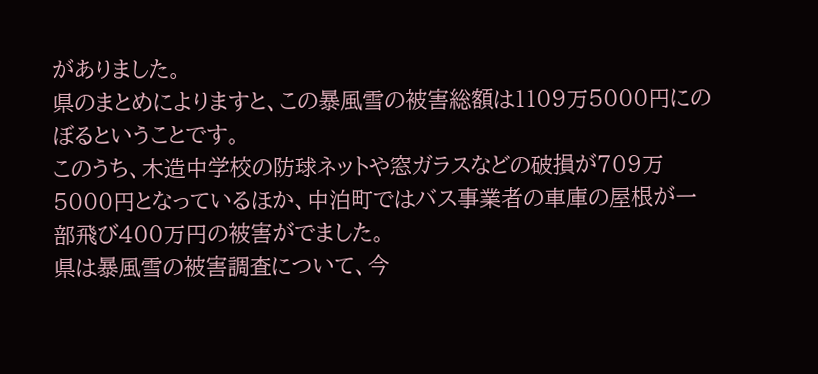がありました。
県のまとめによりますと、この暴風雪の被害総額は1109万5000円にのぼるということです。
このうち、木造中学校の防球ネットや窓ガラスなどの破損が709万5000円となっているほか、中泊町ではバス事業者の車庫の屋根が一部飛び400万円の被害がでました。
県は暴風雪の被害調査について、今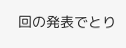回の発表でとり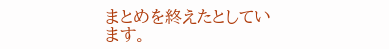まとめを終えたとしています。